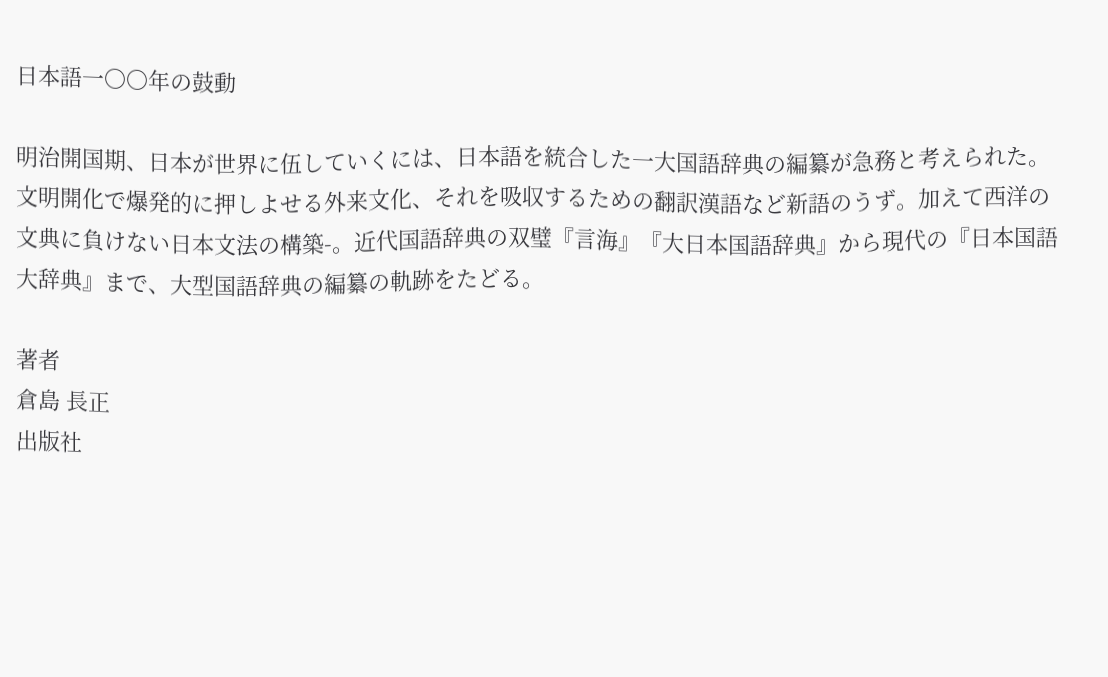日本語一〇〇年の鼓動

明治開国期、日本が世界に伍していくには、日本語を統合した一大国語辞典の編纂が急務と考えられた。文明開化で爆発的に押しよせる外来文化、それを吸収するための翻訳漢語など新語のうず。加えて西洋の文典に負けない日本文法の構築-。近代国語辞典の双璧『言海』『大日本国語辞典』から現代の『日本国語大辞典』まで、大型国語辞典の編纂の軌跡をたどる。

著者
倉島 長正
出版社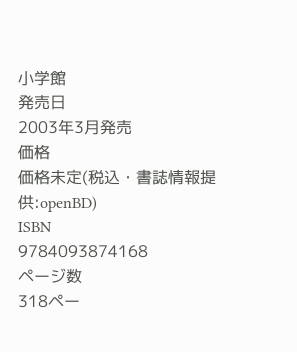小学館
発売日
2003年3月発売
価格
価格未定(税込・書誌情報提供:openBD)
ISBN
9784093874168
ページ数
318ペー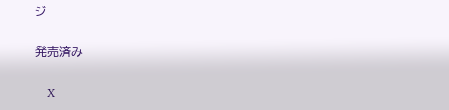ジ

発売済み

    X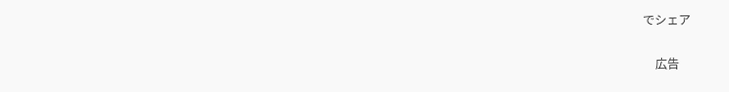でシェア

    広告